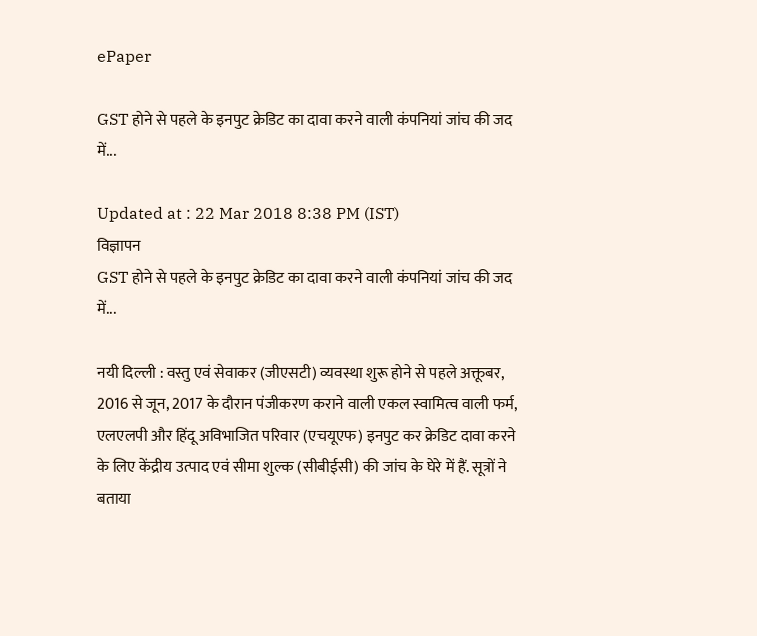ePaper

GST होने से पहले के इनपुट क्रेडिट का दावा करने वाली कंपनियां जांच की जद में...

Updated at : 22 Mar 2018 8:38 PM (IST)
विज्ञापन
GST होने से पहले के इनपुट क्रेडिट का दावा करने वाली कंपनियां जांच की जद में...

नयी दिल्ली : वस्तु एवं सेवाकर (जीएसटी) व्यवस्था शुरू होने से पहले अक्तूबर, 2016 से जून, 2017 के दौरान पंजीकरण कराने वाली एकल स्वामित्व वाली फर्म, एलएलपी और हिंदू अविभाजित परिवार (एचयूएफ) इनपुट कर क्रेडिट दावा करने के लिए केंद्रीय उत्पाद एवं सीमा शुल्क (सीबीईसी) की जांच के घेरे में हैं. सूत्रों ने बताया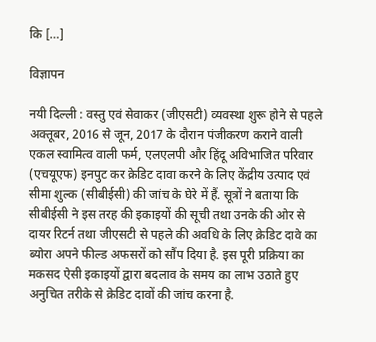कि […]

विज्ञापन

नयी दिल्ली : वस्तु एवं सेवाकर (जीएसटी) व्यवस्था शुरू होने से पहले अक्तूबर, 2016 से जून, 2017 के दौरान पंजीकरण कराने वाली एकल स्वामित्व वाली फर्म, एलएलपी और हिंदू अविभाजित परिवार (एचयूएफ) इनपुट कर क्रेडिट दावा करने के लिए केंद्रीय उत्पाद एवं सीमा शुल्क (सीबीईसी) की जांच के घेरे में हैं. सूत्रों ने बताया कि सीबीईसी ने इस तरह की इकाइयों की सूची तथा उनके की ओर से दायर रिटर्न तथा जीएसटी से पहले की अवधि के लिए क्रेडिट दावे का ब्योरा अपने फील्ड अफसरों को सौंप दिया है. इस पूरी प्रक्रिया का मकसद ऐसी इकाइयों द्वारा बदलाव के समय का लाभ उठाते हुए अनुचित तरीके से क्रेडिट दावों की जांच करना है.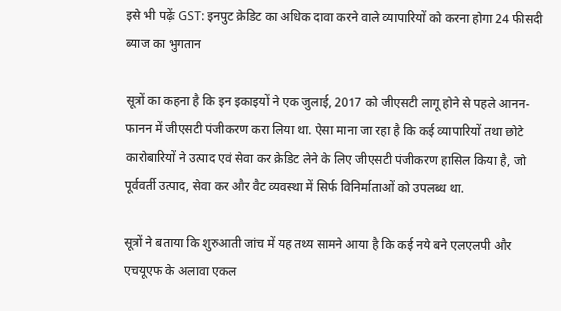इसे भी पढ़ेंः GST: इनपुट क्रेडिट का अधिक दावा करने वाले व्यापारियों को करना होगा 24 फीसदी ब्याज का भुगतान

सूत्रों का कहना है कि इन इकाइयों ने एक जुलाई, 2017 को जीएसटी लागू होने से पहले आनन-फानन में जीएसटी पंजीकरण करा लिया था. ऐसा माना जा रहा है कि कई व्यापारियों तथा छोटे कारोबारियों ने उत्पाद एवं सेवा कर क्रेडिट लेने के लिए जीएसटी पंजीकरण हासिल किया है, जो पूर्ववर्ती उत्पाद, सेवा कर और वैट व्यवस्था में सिर्फ विनिर्माताओं को उपलब्ध था.

सूत्रों ने बताया कि शुरुआती जांच में यह तथ्य सामने आया है कि कई नये बने एलएलपी और एचयूएफ के अलावा एकल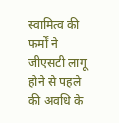स्वामित्व की फर्मों ने जीएसटी लागू होने से पहले की अवधि के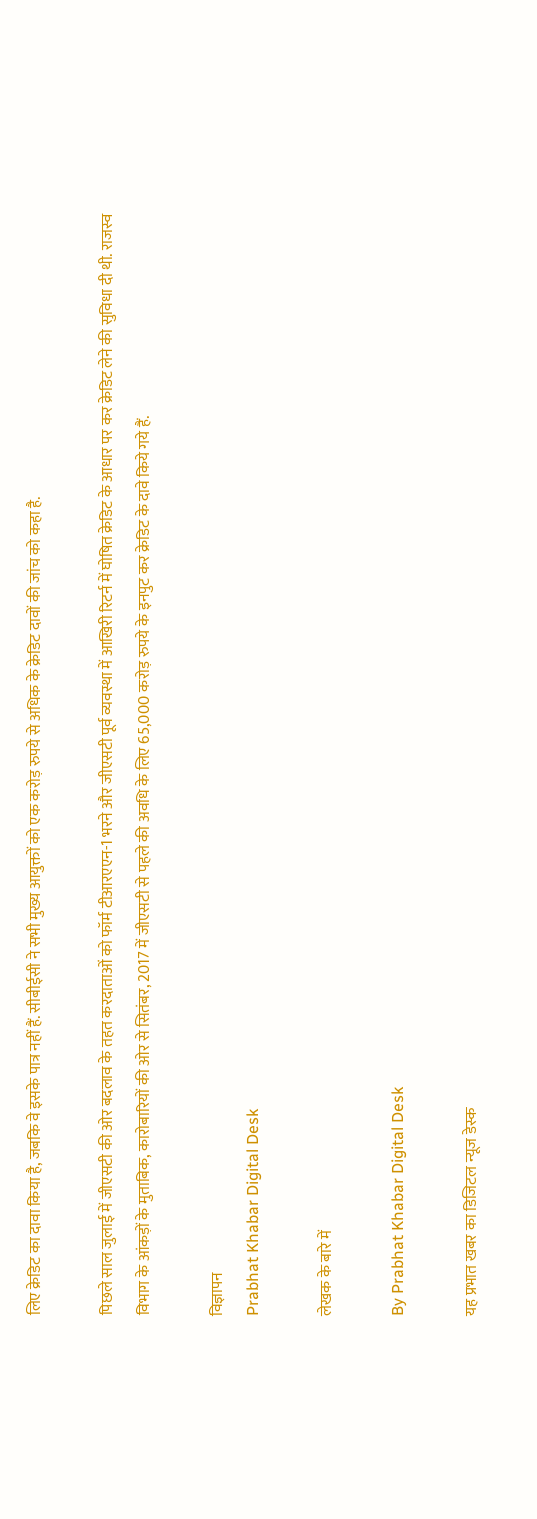लिए क्रेडिट का दावा किया है, जबकि वे इसके पात्र नहीं हैं. सीबीईसी ने सभी मुख्य आयुक्तों को एक करोड़ रुपये से अधिक के क्रेडिट दावों की जांच को कहा है.

पिछले साल जुलाई में जीएसटी की ओर बदलाव के तहत करदाताओं को फॉर्म टीआरएएन-1 भरने और जीएसटी पूर्व व्यवस्था में आखिरी रिटर्न में घोषित क्रेडिट के आधार पर कर क्रेडिट लेने की सुविधा दी थी. राजस्व विभाग के आंकड़ों के मुताबिक, कारोबारियों की ओर से सितंबर, 2017 में जीएसटी से पहले की अवधि के लिए 65,000 करोड़ रुपये के इनपुट कर क्रेडिट के दावे किये गये हैं.

विज्ञापन
Prabhat Khabar Digital Desk

लेखक के बारे में

By Prabhat Khabar Digital Desk

यह प्रभात खबर का डिजिटल न्यूज डेस्क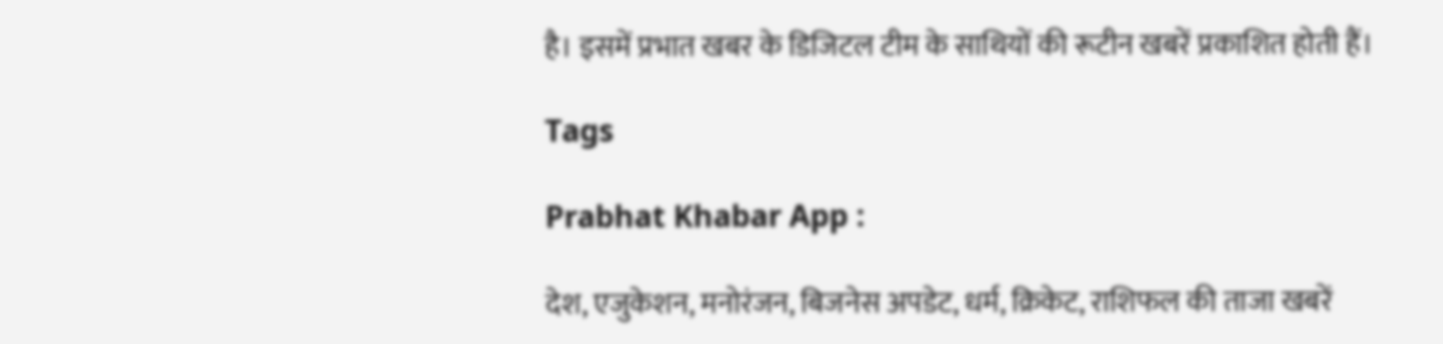है। इसमें प्रभात खबर के डिजिटल टीम के साथियों की रूटीन खबरें प्रकाशित होती हैं।

Tags

Prabhat Khabar App :

देश, एजुकेशन, मनोरंजन, बिजनेस अपडेट, धर्म, क्रिकेट, राशिफल की ताजा खबरें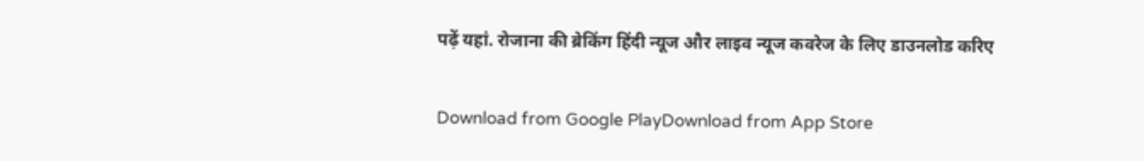पढ़ें यहां. रोजाना की ब्रेकिंग हिंदी न्यूज और लाइव न्यूज कवरेज के लिए डाउनलोड करिए

Download from Google PlayDownload from App Store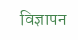विज्ञापन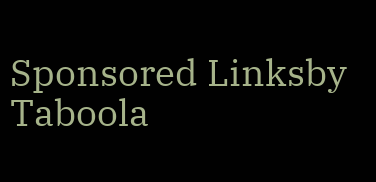Sponsored Linksby Taboola